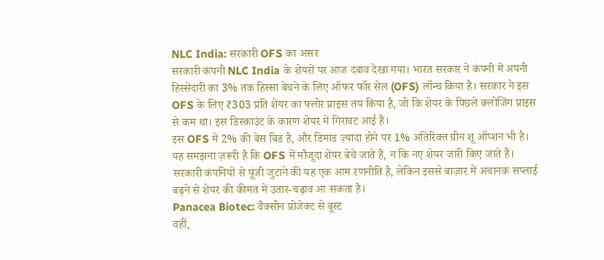NLC India: सरकारी OFS का असर
सरकारी कंपनी NLC India के शेयरों पर आज दबाव देखा गया। भारत सरकार ने कंपनी में अपनी हिस्सेदारी का 3% तक हिस्सा बेचने के लिए ऑफर फॉर सेल (OFS) लॉन्च किया है। सरकार ने इस OFS के लिए ₹303 प्रति शेयर का फ्लोर प्राइस तय किया है, जो कि शेयर के पिछले क्लोजिंग प्राइस से कम था। इस डिस्काउंट के कारण शेयर में गिरावट आई है।
इस OFS में 2% की बेस बिड है, और डिमांड ज़्यादा होने पर 1% अतिरिक्त ग्रीन शू ऑप्शन भी है। यह समझना ज़रूरी है कि OFS में मौजूदा शेयर बेचे जाते हैं, न कि नए शेयर जारी किए जाते हैं। सरकारी कंपनियों से पूंजी जुटाने की यह एक आम रणनीति है, लेकिन इससे बाज़ार में अचानक सप्लाई बढ़ने से शेयर की कीमत में उतार-चढ़ाव आ सकता है।
Panacea Biotec: वैक्सीन प्रोजेक्ट से बूस्ट
वहीं,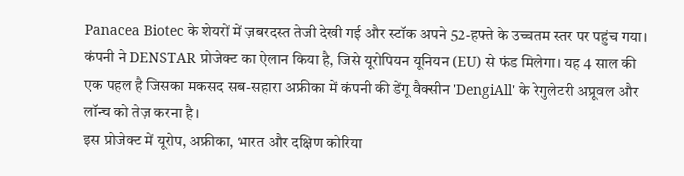Panacea Biotec के शेयरों में ज़बरदस्त तेजी देखी गई और स्टॉक अपने 52-हफ्ते के उच्चतम स्तर पर पहुंच गया। कंपनी ने DENSTAR प्रोजेक्ट का ऐलान किया है, जिसे यूरोपियन यूनियन (EU) से फंड मिलेगा। यह 4 साल की एक पहल है जिसका मकसद सब-सहारा अफ्रीका में कंपनी की डेंगू वैक्सीन 'DengiAll' के रेगुलेटरी अप्रूवल और लॉन्च को तेज़ करना है।
इस प्रोजेक्ट में यूरोप, अफ्रीका, भारत और दक्षिण कोरिया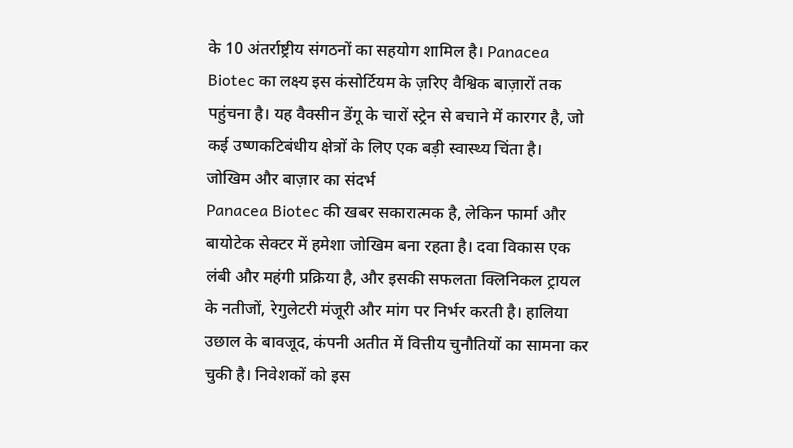के 10 अंतर्राष्ट्रीय संगठनों का सहयोग शामिल है। Panacea Biotec का लक्ष्य इस कंसोर्टियम के ज़रिए वैश्विक बाज़ारों तक पहुंचना है। यह वैक्सीन डेंगू के चारों स्ट्रेन से बचाने में कारगर है, जो कई उष्णकटिबंधीय क्षेत्रों के लिए एक बड़ी स्वास्थ्य चिंता है।
जोखिम और बाज़ार का संदर्भ
Panacea Biotec की खबर सकारात्मक है, लेकिन फार्मा और बायोटेक सेक्टर में हमेशा जोखिम बना रहता है। दवा विकास एक लंबी और महंगी प्रक्रिया है, और इसकी सफलता क्लिनिकल ट्रायल के नतीजों, रेगुलेटरी मंजूरी और मांग पर निर्भर करती है। हालिया उछाल के बावजूद, कंपनी अतीत में वित्तीय चुनौतियों का सामना कर चुकी है। निवेशकों को इस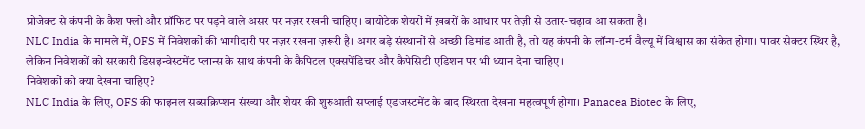प्रोजेक्ट से कंपनी के कैश फ्लो और प्रॉफिट पर पड़ने वाले असर पर नज़र रखनी चाहिए। बायोटेक शेयरों में ख़बरों के आधार पर तेज़ी से उतार-चढ़ाव आ सकता है।
NLC India के मामले में, OFS में निवेशकों की भागीदारी पर नज़र रखना ज़रूरी है। अगर बड़े संस्थानों से अच्छी डिमांड आती है, तो यह कंपनी के लॉन्ग-टर्म वैल्यू में विश्वास का संकेत होगा। पावर सेक्टर स्थिर है, लेकिन निवेशकों को सरकारी डिसइन्वेस्टमेंट प्लान्स के साथ कंपनी के कैपिटल एक्सपेंडिचर और कैपेसिटी एडिशन पर भी ध्यान देना चाहिए।
निवेशकों को क्या देखना चाहिए?
NLC India के लिए, OFS की फाइनल सब्सक्रिप्शन संख्या और शेयर की शुरुआती सप्लाई एडजस्टमेंट के बाद स्थिरता देखना महत्वपूर्ण होगा। Panacea Biotec के लिए,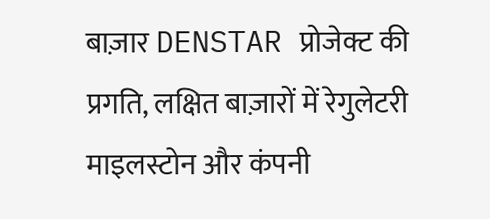बाज़ार DENSTAR प्रोजेक्ट की प्रगति, लक्षित बाज़ारों में रेगुलेटरी माइलस्टोन और कंपनी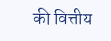की वित्तीय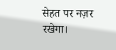सेहत पर नज़र रखेगा।